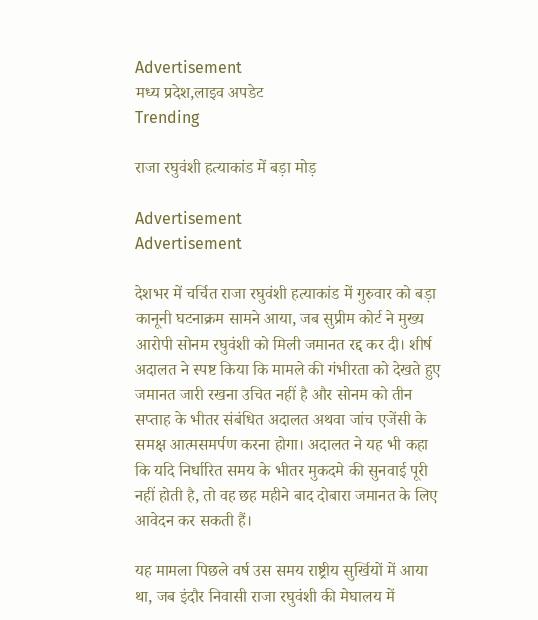Advertisement
मध्य प्रदेश,लाइव अपडेट
Trending

राजा रघुवंशी हत्याकांड में बड़ा मोड़

Advertisement
Advertisement

देशभर में चर्चित राजा रघुवंशी हत्याकांड में गुरुवार को बड़ा कानूनी घटनाक्रम सामने आया, जब सुप्रीम कोर्ट ने मुख्य आरोपी सोनम रघुवंशी को मिली जमानत रद्द कर दी। शीर्ष अदालत ने स्पष्ट किया कि मामले की गंभीरता को देखते हुए जमानत जारी रखना उचित नहीं है और सोनम को तीन सप्ताह के भीतर संबंधित अदालत अथवा जांच एजेंसी के समक्ष आत्मसमर्पण करना होगा। अदालत ने यह भी कहा कि यदि निर्धारित समय के भीतर मुकदमे की सुनवाई पूरी नहीं होती है, तो वह छह महीने बाद दोबारा जमानत के लिए आवेदन कर सकती हैं।

यह मामला पिछले वर्ष उस समय राष्ट्रीय सुर्खियों में आया था, जब इंदौर निवासी राजा रघुवंशी की मेघालय में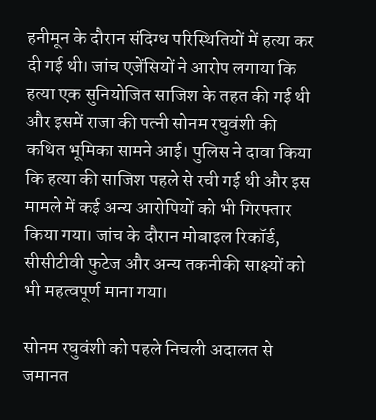हनीमून के दौरान संदिग्ध परिस्थितियों में हत्या कर दी गई थी। जांच एजेंसियों ने आरोप लगाया कि हत्या एक सुनियोजित साजिश के तहत की गई थी और इसमें राजा की पत्नी सोनम रघुवंशी की कथित भूमिका सामने आई। पुलिस ने दावा किया कि हत्या की साजिश पहले से रची गई थी और इस मामले में कई अन्य आरोपियों को भी गिरफ्तार किया गया। जांच के दौरान मोबाइल रिकॉर्ड, सीसीटीवी फुटेज और अन्य तकनीकी साक्ष्यों को भी महत्वपूर्ण माना गया।

सोनम रघुवंशी को पहले निचली अदालत से जमानत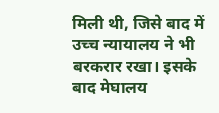मिली थी, जिसे बाद में उच्च न्यायालय ने भी बरकरार रखा। इसके बाद मेघालय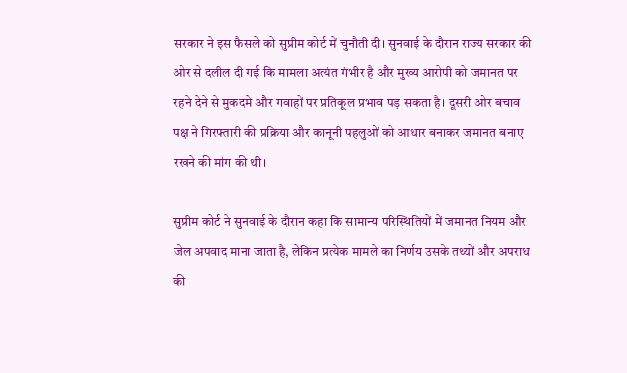सरकार ने इस फैसले को सुप्रीम कोर्ट में चुनौती दी। सुनवाई के दौरान राज्य सरकार की ओर से दलील दी गई कि मामला अत्यंत गंभीर है और मुख्य आरोपी को जमानत पर रहने देने से मुकदमे और गवाहों पर प्रतिकूल प्रभाव पड़ सकता है। दूसरी ओर बचाव पक्ष ने गिरफ्तारी की प्रक्रिया और कानूनी पहलुओं को आधार बनाकर जमानत बनाए रखने की मांग की थी।

सुप्रीम कोर्ट ने सुनवाई के दौरान कहा कि सामान्य परिस्थितियों में जमानत नियम और जेल अपवाद माना जाता है, लेकिन प्रत्येक मामले का निर्णय उसके तथ्यों और अपराध की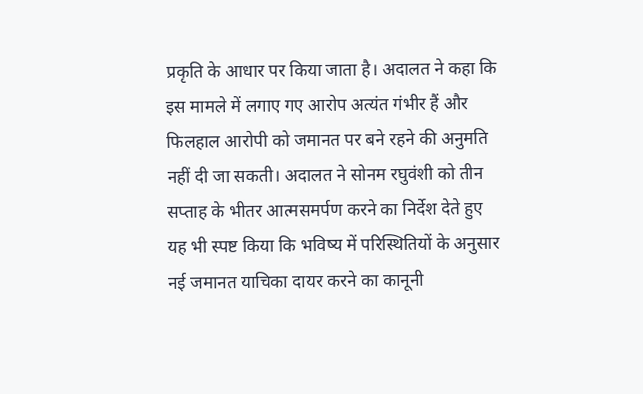प्रकृति के आधार पर किया जाता है। अदालत ने कहा कि इस मामले में लगाए गए आरोप अत्यंत गंभीर हैं और फिलहाल आरोपी को जमानत पर बने रहने की अनुमति नहीं दी जा सकती। अदालत ने सोनम रघुवंशी को तीन सप्ताह के भीतर आत्मसमर्पण करने का निर्देश देते हुए यह भी स्पष्ट किया कि भविष्य में परिस्थितियों के अनुसार नई जमानत याचिका दायर करने का कानूनी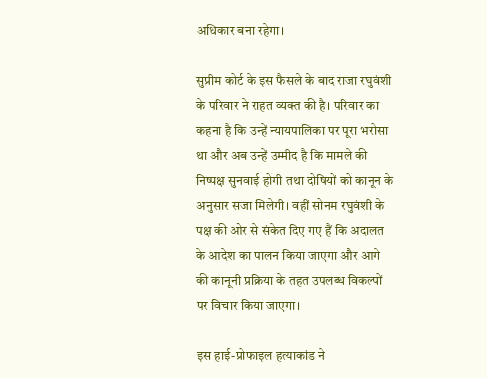अधिकार बना रहेगा।

सुप्रीम कोर्ट के इस फैसले के बाद राजा रघुवंशी के परिवार ने राहत व्यक्त की है। परिवार का कहना है कि उन्हें न्यायपालिका पर पूरा भरोसा था और अब उन्हें उम्मीद है कि मामले की निष्पक्ष सुनवाई होगी तथा दोषियों को कानून के अनुसार सजा मिलेगी। वहीं सोनम रघुवंशी के पक्ष की ओर से संकेत दिए गए हैं कि अदालत के आदेश का पालन किया जाएगा और आगे की कानूनी प्रक्रिया के तहत उपलब्ध विकल्पों पर विचार किया जाएगा।

इस हाई-प्रोफाइल हत्याकांड ने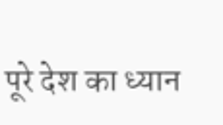पूरे देश का ध्यान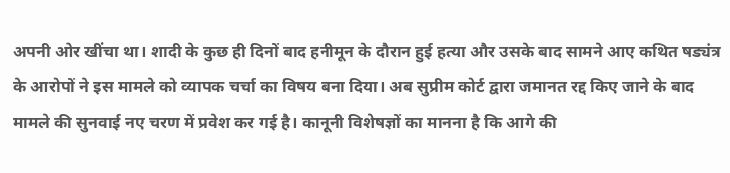अपनी ओर खींचा था। शादी के कुछ ही दिनों बाद हनीमून के दौरान हुई हत्या और उसके बाद सामने आए कथित षड्यंत्र के आरोपों ने इस मामले को व्यापक चर्चा का विषय बना दिया। अब सुप्रीम कोर्ट द्वारा जमानत रद्द किए जाने के बाद मामले की सुनवाई नए चरण में प्रवेश कर गई है। कानूनी विशेषज्ञों का मानना है कि आगे की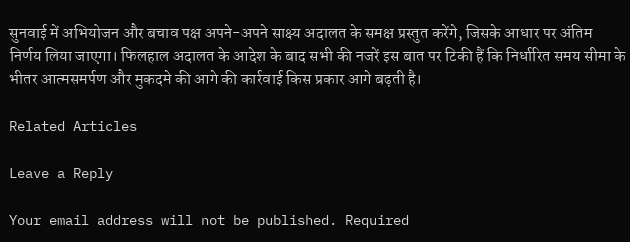सुनवाई में अभियोजन और बचाव पक्ष अपने-अपने साक्ष्य अदालत के समक्ष प्रस्तुत करेंगे, जिसके आधार पर अंतिम निर्णय लिया जाएगा। फिलहाल अदालत के आदेश के बाद सभी की नजरें इस बात पर टिकी हैं कि निर्धारित समय सीमा के भीतर आत्मसमर्पण और मुकदमे की आगे की कार्रवाई किस प्रकार आगे बढ़ती है।

Related Articles

Leave a Reply

Your email address will not be published. Required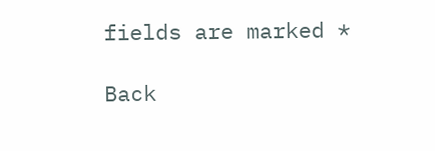fields are marked *

Back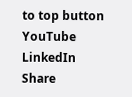to top button
YouTube
LinkedIn
Share